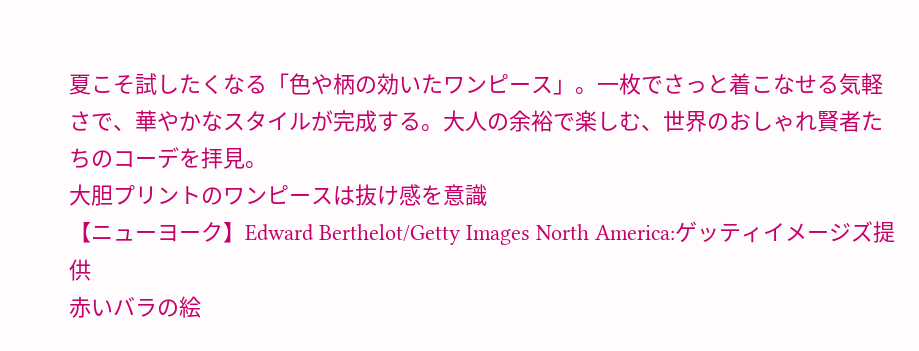夏こそ試したくなる「色や柄の効いたワンピース」。一枚でさっと着こなせる気軽さで、華やかなスタイルが完成する。大人の余裕で楽しむ、世界のおしゃれ賢者たちのコーデを拝見。
大胆プリントのワンピースは抜け感を意識
【ニューヨーク】Edward Berthelot/Getty Images North America:ゲッティイメージズ提供
赤いバラの絵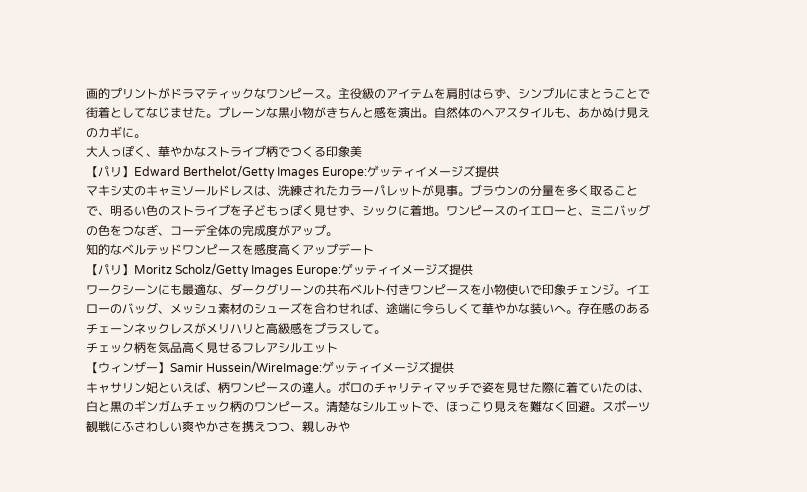画的プリントがドラマティックなワンピース。主役級のアイテムを肩肘はらず、シンプルにまとうことで街着としてなじませた。プレーンな黒小物がきちんと感を演出。自然体のヘアスタイルも、あかぬけ見えのカギに。
大人っぽく、華やかなストライプ柄でつくる印象美
【パリ】Edward Berthelot/Getty Images Europe:ゲッティイメージズ提供
マキシ丈のキャミソールドレスは、洗練されたカラーパレットが見事。ブラウンの分量を多く取ることで、明るい色のストライプを子どもっぽく見せず、シックに着地。ワンピースのイエローと、ミニバッグの色をつなぎ、コーデ全体の完成度がアップ。
知的なベルテッドワンピースを感度高くアップデート
【パリ】Moritz Scholz/Getty Images Europe:ゲッティイメージズ提供
ワークシーンにも最適な、ダークグリーンの共布ベルト付きワンピースを小物使いで印象チェンジ。イエローのバッグ、メッシュ素材のシューズを合わせれば、途端に今らしくて華やかな装いへ。存在感のあるチェーンネックレスがメリハリと高級感をプラスして。
チェック柄を気品高く見せるフレアシルエット
【ウィンザー】Samir Hussein/WireImage:ゲッティイメージズ提供
キャサリン妃といえば、柄ワンピースの達人。ポロのチャリティマッチで姿を見せた際に着ていたのは、白と黒のギンガムチェック柄のワンピース。清楚なシルエットで、ほっこり見えを難なく回避。スポーツ観戦にふさわしい爽やかさを携えつつ、親しみや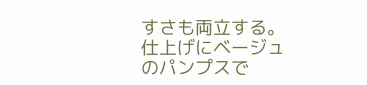すさも両立する。仕上げにベージュのパンプスで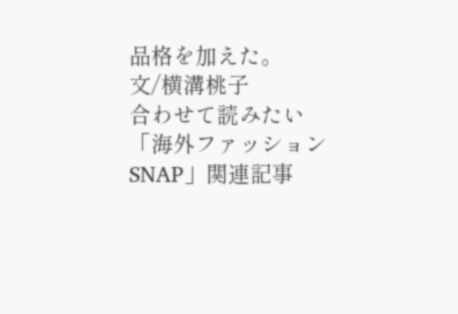品格を加えた。
文/横溝桃子
合わせて読みたい
「海外ファッションSNAP」関連記事